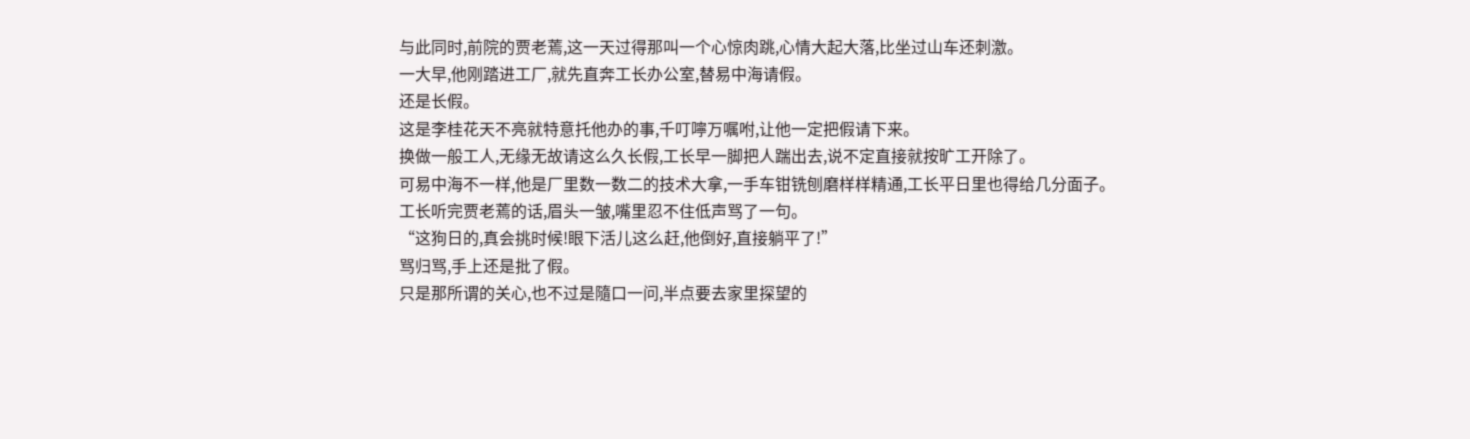与此同时,前院的贾老蔫,这一天过得那叫一个心惊肉跳,心情大起大落,比坐过山车还刺激。
一大早,他刚踏进工厂,就先直奔工长办公室,替易中海请假。
还是长假。
这是李桂花天不亮就特意托他办的事,千叮嚀万嘱咐,让他一定把假请下来。
换做一般工人,无缘无故请这么久长假,工长早一脚把人踹出去,说不定直接就按旷工开除了。
可易中海不一样,他是厂里数一数二的技术大拿,一手车钳铣刨磨样样精通,工长平日里也得给几分面子。
工长听完贾老蔫的话,眉头一皱,嘴里忍不住低声骂了一句。
“这狗日的,真会挑时候!眼下活儿这么赶,他倒好,直接躺平了!”
骂归骂,手上还是批了假。
只是那所谓的关心,也不过是隨口一问,半点要去家里探望的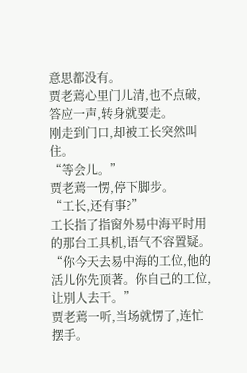意思都没有。
贾老蔫心里门儿清,也不点破,答应一声,转身就要走。
刚走到门口,却被工长突然叫住。
“等会儿。”
贾老蔫一愣,停下脚步。
“工长,还有事?”
工长指了指窗外易中海平时用的那台工具机,语气不容置疑。
“你今天去易中海的工位,他的活儿你先顶著。你自己的工位,让別人去干。”
贾老蔫一听,当场就愣了,连忙摆手。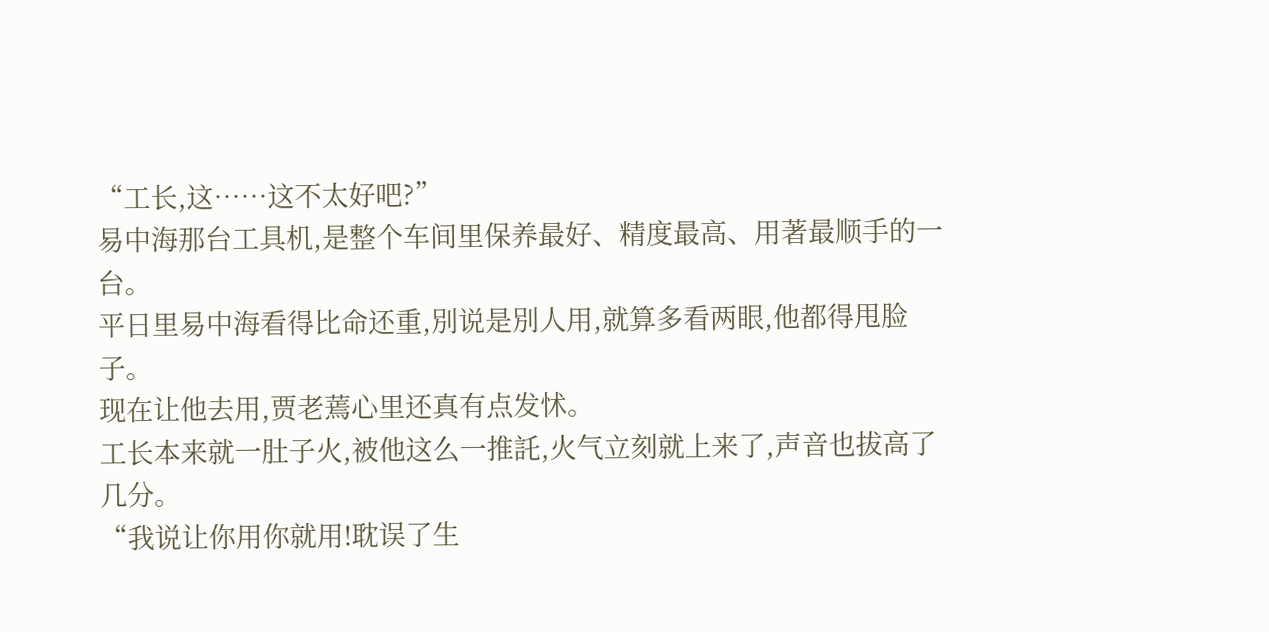“工长,这……这不太好吧?”
易中海那台工具机,是整个车间里保养最好、精度最高、用著最顺手的一台。
平日里易中海看得比命还重,別说是別人用,就算多看两眼,他都得甩脸子。
现在让他去用,贾老蔫心里还真有点发怵。
工长本来就一肚子火,被他这么一推託,火气立刻就上来了,声音也拔高了几分。
“我说让你用你就用!耽误了生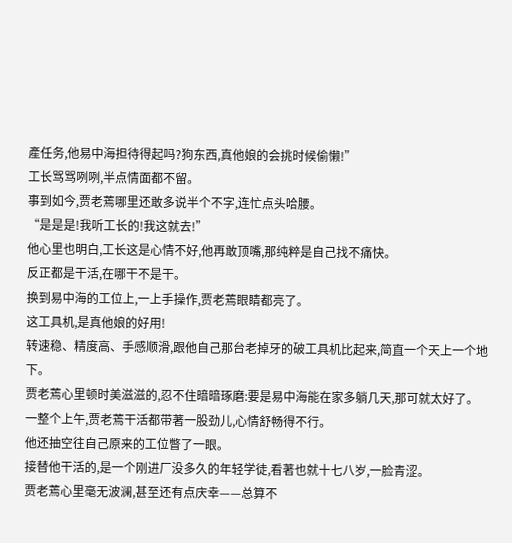產任务,他易中海担待得起吗?狗东西,真他娘的会挑时候偷懒!”
工长骂骂咧咧,半点情面都不留。
事到如今,贾老蔫哪里还敢多说半个不字,连忙点头哈腰。
“是是是!我听工长的!我这就去!”
他心里也明白,工长这是心情不好,他再敢顶嘴,那纯粹是自己找不痛快。
反正都是干活,在哪干不是干。
换到易中海的工位上,一上手操作,贾老蔫眼睛都亮了。
这工具机,是真他娘的好用!
转速稳、精度高、手感顺滑,跟他自己那台老掉牙的破工具机比起来,简直一个天上一个地下。
贾老蔫心里顿时美滋滋的,忍不住暗暗琢磨:要是易中海能在家多躺几天,那可就太好了。
一整个上午,贾老蔫干活都带著一股劲儿,心情舒畅得不行。
他还抽空往自己原来的工位瞥了一眼。
接替他干活的,是一个刚进厂没多久的年轻学徒,看著也就十七八岁,一脸青涩。
贾老蔫心里毫无波澜,甚至还有点庆幸——总算不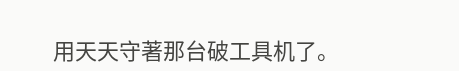用天天守著那台破工具机了。